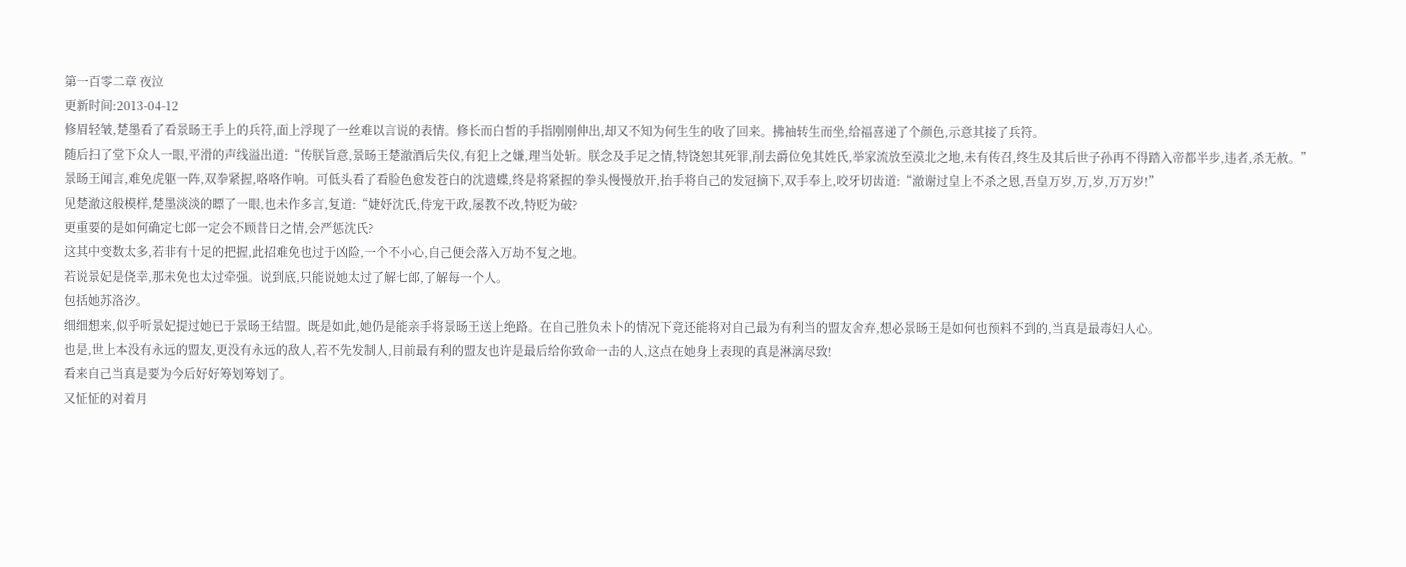第一百零二章 夜泣
更新时间:2013-04-12
修眉轻皱,楚墨看了看景旸王手上的兵符,面上浮现了一丝难以言说的表情。修长而白皙的手指刚刚伸出,却又不知为何生生的收了回来。拂袖转生而坐,给福喜递了个颜色,示意其接了兵符。
随后扫了堂下众人一眼,平滑的声线溢出道:“传朕旨意,景旸王楚澈酒后失仪,有犯上之嫌,理当处斩。朕念及手足之情,特饶恕其死罪,削去爵位免其姓氏,举家流放至漠北之地,未有传召,终生及其后世子孙再不得踏入帝都半步,违者,杀无赦。”
景旸王闻言,难免虎躯一阵,双拳紧握,咯咯作响。可低头看了看脸色愈发苍白的沈遗蝶,终是将紧握的拳头慢慢放开,抬手将自己的发冠摘下,双手奉上,咬牙切齿道:“澈谢过皇上不杀之恩,吾皇万岁,万,岁,万万岁!”
见楚澈这般模样,楚墨淡淡的瞟了一眼,也未作多言,复道:“婕妤沈氏,侍宠干政,屡教不改,特贬为破?
更重要的是如何确定七郎一定会不顾昔日之情,会严惩沈氏?
这其中变数太多,若非有十足的把握,此招难免也过于凶险,一个不小心,自己便会落入万劫不复之地。
若说景妃是侥幸,那未免也太过牵强。说到底,只能说她太过了解七郎,了解每一个人。
包括她苏洛汐。
细细想来,似乎听景妃提过她已于景旸王结盟。既是如此,她仍是能亲手将景旸王送上绝路。在自己胜负未卜的情况下竟还能将对自己最为有利当的盟友舍弃,想必景旸王是如何也预料不到的,当真是最毒妇人心。
也是,世上本没有永远的盟友,更没有永远的敌人,若不先发制人,目前最有利的盟友也许是最后给你致命一击的人,这点在她身上表现的真是淋漓尽致!
看来自己当真是要为今后好好筹划筹划了。
又怔怔的对着月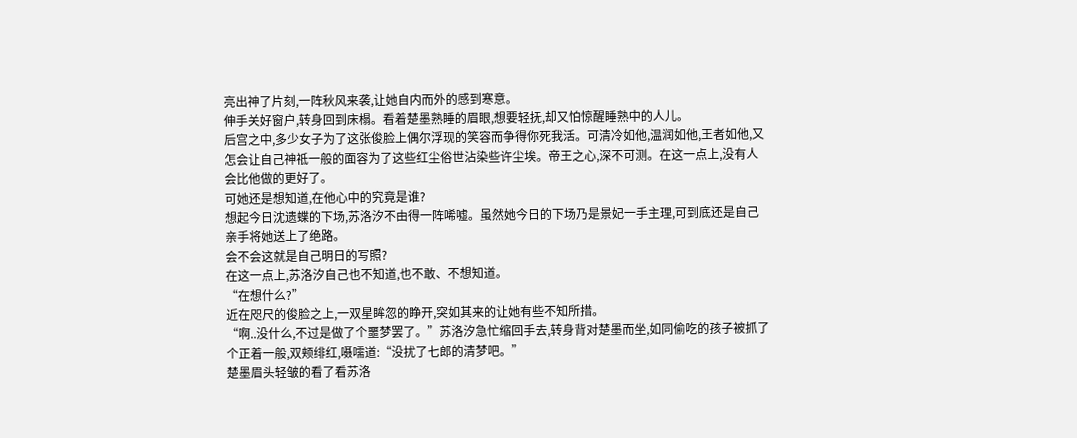亮出神了片刻,一阵秋风来袭,让她自内而外的感到寒意。
伸手关好窗户,转身回到床榻。看着楚墨熟睡的眉眼,想要轻抚,却又怕惊醒睡熟中的人儿。
后宫之中,多少女子为了这张俊脸上偶尔浮现的笑容而争得你死我活。可清冷如他,温润如他,王者如他,又怎会让自己神祗一般的面容为了这些红尘俗世沾染些许尘埃。帝王之心,深不可测。在这一点上,没有人会比他做的更好了。
可她还是想知道,在他心中的究竟是谁?
想起今日沈遗蝶的下场,苏洛汐不由得一阵唏嘘。虽然她今日的下场乃是景妃一手主理,可到底还是自己亲手将她送上了绝路。
会不会这就是自己明日的写照?
在这一点上,苏洛汐自己也不知道,也不敢、不想知道。
“在想什么?”
近在咫尺的俊脸之上,一双星眸忽的睁开,突如其来的让她有些不知所措。
“啊..没什么,不过是做了个噩梦罢了。”苏洛汐急忙缩回手去,转身背对楚墨而坐,如同偷吃的孩子被抓了个正着一般,双颊绯红,嗫嚅道:“没扰了七郎的清梦吧。”
楚墨眉头轻皱的看了看苏洛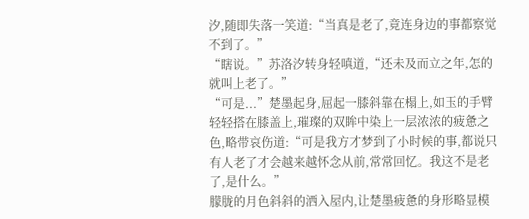汐,随即失落一笑道:“当真是老了,竟连身边的事都察觉不到了。”
“瞎说。”苏洛汐转身轻嗔道,“还未及而立之年,怎的就叫上老了。”
“可是...”楚墨起身,屈起一膝斜靠在榻上,如玉的手臂轻轻搭在膝盖上,璀璨的双眸中染上一层浓浓的疲惫之色,略带哀伤道:“可是我方才梦到了小时候的事,都说只有人老了才会越来越怀念从前,常常回忆。我这不是老了,是什么。”
朦胧的月色斜斜的洒入屋内,让楚墨疲惫的身形略显模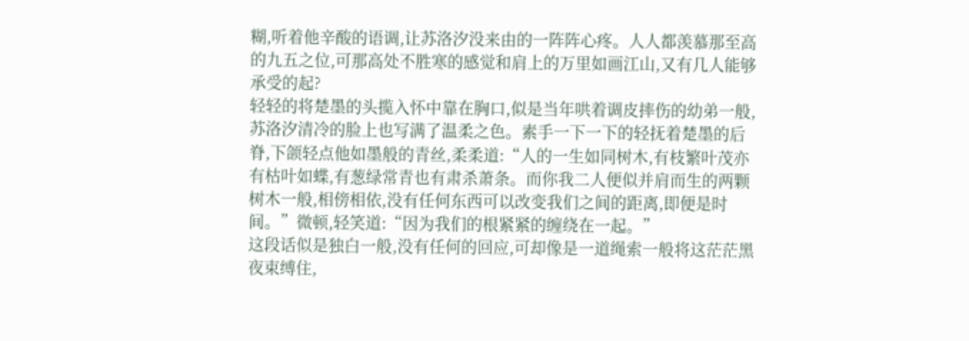糊,听着他辛酸的语调,让苏洛汐没来由的一阵阵心疼。人人都羡慕那至高的九五之位,可那高处不胜寒的感觉和肩上的万里如画江山,又有几人能够承受的起?
轻轻的将楚墨的头揽入怀中靠在胸口,似是当年哄着调皮摔伤的幼弟一般,苏洛汐清冷的脸上也写满了温柔之色。素手一下一下的轻抚着楚墨的后脊,下颌轻点他如墨般的青丝,柔柔道:“人的一生如同树木,有枝繁叶茂亦有枯叶如蝶,有葱绿常青也有肃杀萧条。而你我二人便似并肩而生的两颗树木一般,相傍相依,没有任何东西可以改变我们之间的距离,即便是时间。”微顿,轻笑道:“因为我们的根紧紧的缠绕在一起。”
这段话似是独白一般,没有任何的回应,可却像是一道绳索一般将这茫茫黑夜束缚住,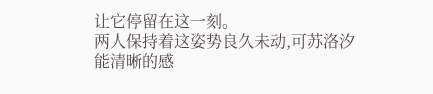让它停留在这一刻。
两人保持着这姿势良久未动,可苏洛汐能清晰的感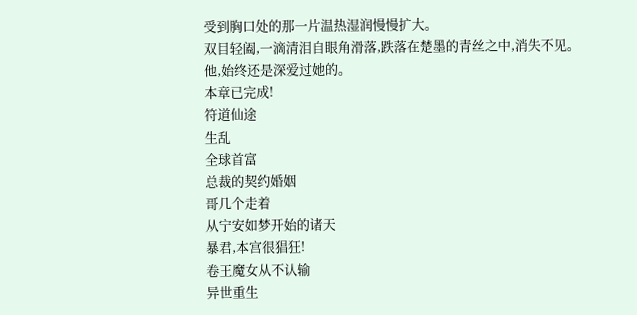受到胸口处的那一片温热湿润慢慢扩大。
双目轻阖,一滴清泪自眼角滑落,跌落在楚墨的青丝之中,消失不见。
他,始终还是深爱过她的。
本章已完成!
符道仙途
生乱
全球首富
总裁的契约婚姻
哥几个走着
从宁安如梦开始的诸天
暴君,本宫很猖狂!
卷王魔女从不认输
异世重生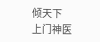倾天下
上门神医